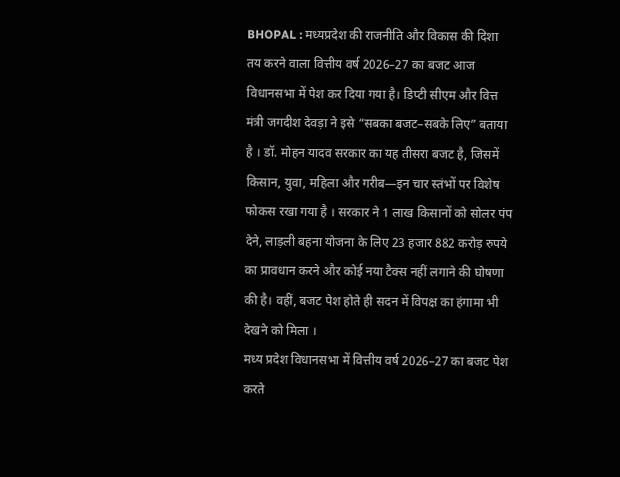BHOPAL : मध्यप्रदेश की राजनीति और विकास की दिशा तय करने वाला वित्तीय वर्ष 2026–27 का बजट आज विधानसभा में पेश कर दिया गया है। डिप्टी सीएम और वित्त मंत्री जगदीश देवड़ा ने इसे “सबका बजट–सबके लिए” बताया है । डॉ. मोहन यादव सरकार का यह तीसरा बजट है, जिसमें किसान, युवा, महिला और गरीब—इन चार स्तंभों पर विशेष फोकस रखा गया है । सरकार ने 1 लाख किसानों को सोलर पंप देने, लाड़ली बहना योजना के लिए 23 हजार 882 करोड़ रुपये का प्रावधान करने और कोई नया टैक्स नहीं लगाने की घोषणा की है। वहीं, बजट पेश होते ही सदन में विपक्ष का हंगामा भी देखने को मिला ।
मध्य प्रदेश विधानसभा में वित्तीय वर्ष 2026–27 का बजट पेश करते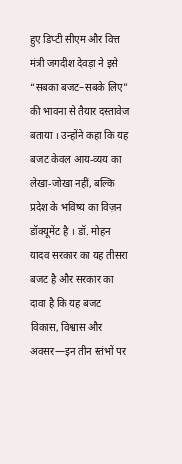हुए डिप्टी सीएम और वित्त मंत्री जगदीश देवड़ा ने इसे “सबका बजट–सबके लिए” की भावना से तैयार दस्तावेज बताया । उन्होंने कहा कि यह बजट केवल आय-व्यय का लेखा-जोखा नहीं, बल्कि प्रदेश के भविष्य का विज़न डॉक्यूमेंट है । डॉ. मोहन यादव सरकार का यह तीसरा बजट है और सरकार का दावा है कि यह बजट विकास, विश्वास और अवसर—इन तीन स्तंभों पर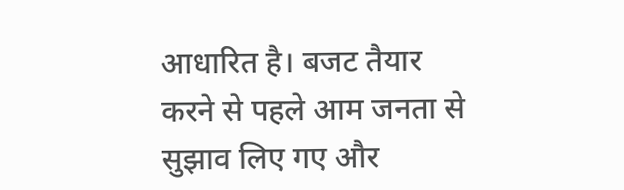आधारित है। बजट तैयार करने से पहले आम जनता से सुझाव लिए गए और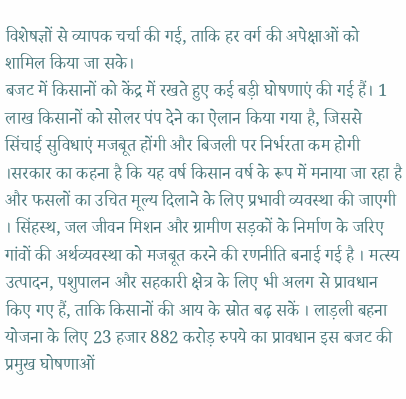विशेषज्ञों से व्यापक चर्चा की गई, ताकि हर वर्ग की अपेक्षाओं को शामिल किया जा सके।
बजट में किसानों को केंद्र में रखते हुए कई बड़ी घोषणाएं की गई हैं। 1 लाख किसानों को सोलर पंप देने का ऐलान किया गया है, जिससे सिंचाई सुविधाएं मजबूत होंगी और बिजली पर निर्भरता कम होगी ।सरकार का कहना है कि यह वर्ष किसान वर्ष के रूप में मनाया जा रहा है और फसलों का उचित मूल्य दिलाने के लिए प्रभावी व्यवस्था की जाएगी । सिंहस्थ, जल जीवन मिशन और ग्रामीण सड़कों के निर्माण के जरिए गांवों की अर्थव्यवस्था को मजबूत करने की रणनीति बनाई गई है । मत्स्य उत्पादन, पशुपालन और सहकारी क्षेत्र के लिए भी अलग से प्रावधान किए गए हैं, ताकि किसानों की आय के स्रोत बढ़ सकें । लाड़ली बहना योजना के लिए 23 हजार 882 करोड़ रुपये का प्रावधान इस बजट की प्रमुख घोषणाओं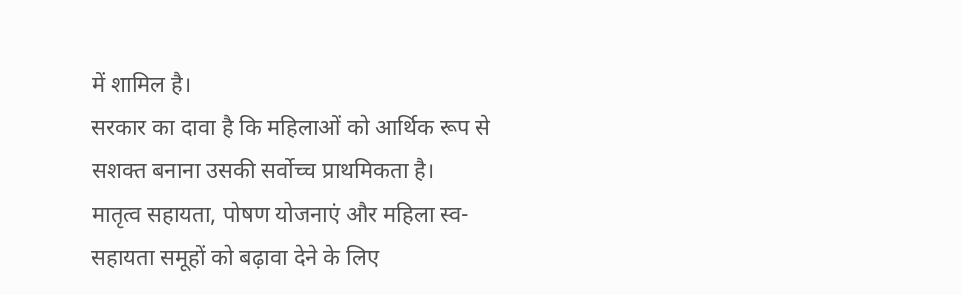में शामिल है।
सरकार का दावा है कि महिलाओं को आर्थिक रूप से सशक्त बनाना उसकी सर्वोच्च प्राथमिकता है।
मातृत्व सहायता, पोषण योजनाएं और महिला स्व-सहायता समूहों को बढ़ावा देने के लिए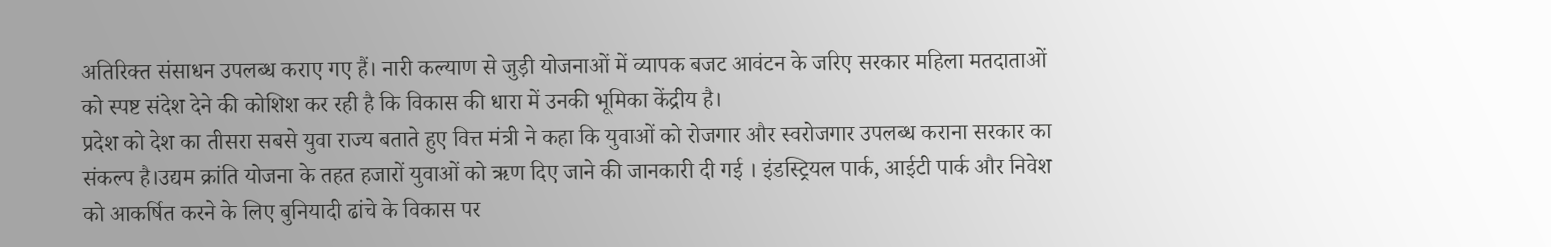अतिरिक्त संसाधन उपलब्ध कराए गए हैं। नारी कल्याण से जुड़ी योजनाओं में व्यापक बजट आवंटन के जरिए सरकार महिला मतदाताओं को स्पष्ट संदेश देने की कोशिश कर रही है कि विकास की धारा में उनकी भूमिका केंद्रीय है।
प्रदेश को देश का तीसरा सबसे युवा राज्य बताते हुए वित्त मंत्री ने कहा कि युवाओं को रोजगार और स्वरोजगार उपलब्ध कराना सरकार का संकल्प है।उद्यम क्रांति योजना के तहत हजारों युवाओं को ऋण दिए जाने की जानकारी दी गई । इंडस्ट्रियल पार्क, आईटी पार्क और निवेश को आकर्षित करने के लिए बुनियादी ढांचे के विकास पर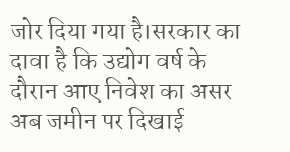जोर दिया गया है।सरकार का दावा है कि उद्योग वर्ष के दौरान आए निवेश का असर अब जमीन पर दिखाई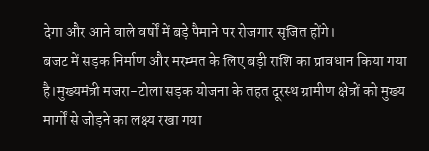देगा और आने वाले वर्षों में बड़े पैमाने पर रोजगार सृजित होंगे।
बजट में सड़क निर्माण और मरम्मत के लिए बड़ी राशि का प्रावधान किया गया है।मुख्यमंत्री मजरा-टोला सड़क योजना के तहत दूरस्थ ग्रामीण क्षेत्रों को मुख्य मार्गों से जोड़ने का लक्ष्य रखा गया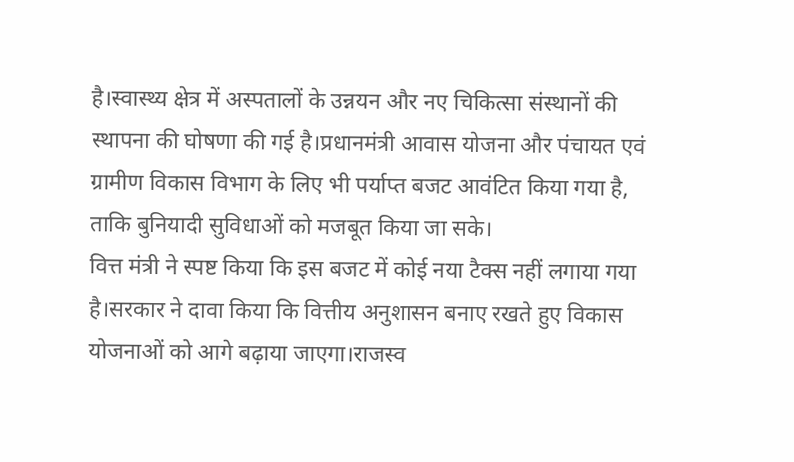है।स्वास्थ्य क्षेत्र में अस्पतालों के उन्नयन और नए चिकित्सा संस्थानों की स्थापना की घोषणा की गई है।प्रधानमंत्री आवास योजना और पंचायत एवं ग्रामीण विकास विभाग के लिए भी पर्याप्त बजट आवंटित किया गया है, ताकि बुनियादी सुविधाओं को मजबूत किया जा सके।
वित्त मंत्री ने स्पष्ट किया कि इस बजट में कोई नया टैक्स नहीं लगाया गया है।सरकार ने दावा किया कि वित्तीय अनुशासन बनाए रखते हुए विकास योजनाओं को आगे बढ़ाया जाएगा।राजस्व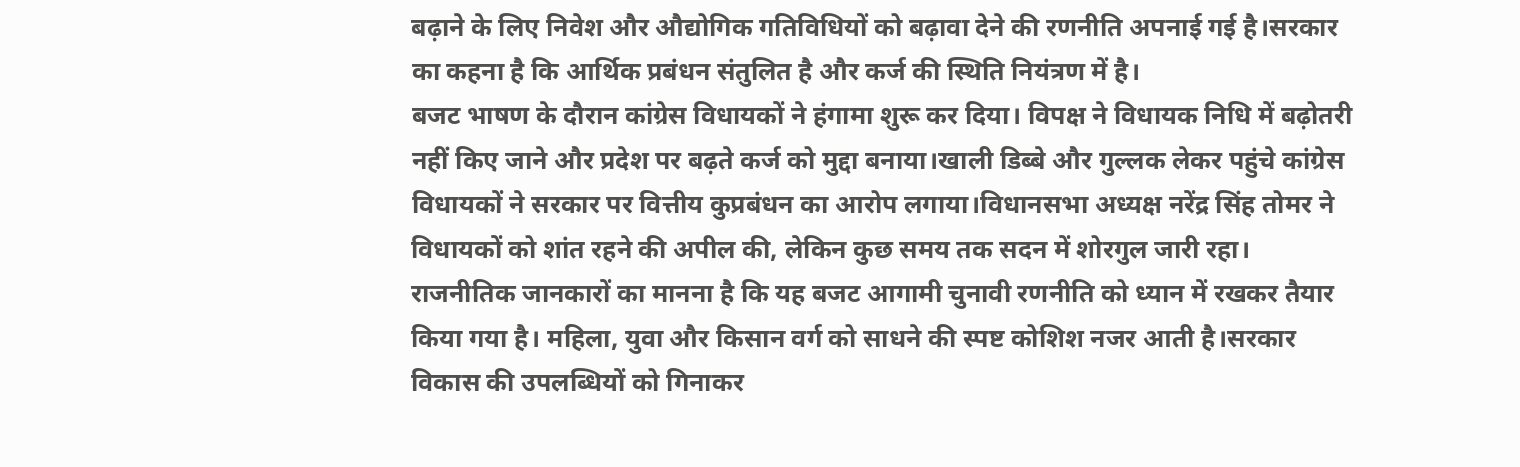बढ़ाने के लिए निवेश और औद्योगिक गतिविधियों को बढ़ावा देने की रणनीति अपनाई गई है।सरकार का कहना है कि आर्थिक प्रबंधन संतुलित है और कर्ज की स्थिति नियंत्रण में है।
बजट भाषण के दौरान कांग्रेस विधायकों ने हंगामा शुरू कर दिया। विपक्ष ने विधायक निधि में बढ़ोतरी नहीं किए जाने और प्रदेश पर बढ़ते कर्ज को मुद्दा बनाया।खाली डिब्बे और गुल्लक लेकर पहुंचे कांग्रेस विधायकों ने सरकार पर वित्तीय कुप्रबंधन का आरोप लगाया।विधानसभा अध्यक्ष नरेंद्र सिंह तोमर ने विधायकों को शांत रहने की अपील की, लेकिन कुछ समय तक सदन में शोरगुल जारी रहा।
राजनीतिक जानकारों का मानना है कि यह बजट आगामी चुनावी रणनीति को ध्यान में रखकर तैयार किया गया है। महिला, युवा और किसान वर्ग को साधने की स्पष्ट कोशिश नजर आती है।सरकार विकास की उपलब्धियों को गिनाकर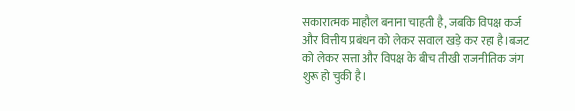सकारात्मक माहौल बनाना चाहती है, जबकि विपक्ष कर्ज और वित्तीय प्रबंधन को लेकर सवाल खड़े कर रहा है।बजट को लेकर सत्ता और विपक्ष के बीच तीखी राजनीतिक जंग शुरू हो चुकी है।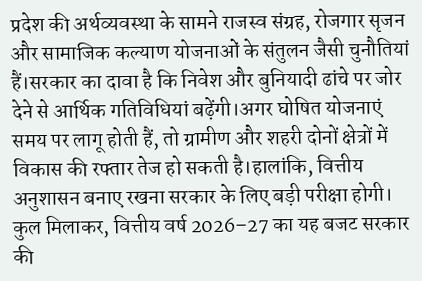प्रदेश की अर्थव्यवस्था के सामने राजस्व संग्रह, रोजगार सृजन और सामाजिक कल्याण योजनाओं के संतुलन जैसी चुनौतियां हैं।सरकार का दावा है कि निवेश और बुनियादी ढांचे पर जोर देने से आर्थिक गतिविधियां बढ़ेंगी।अगर घोषित योजनाएं समय पर लागू होती हैं, तो ग्रामीण और शहरी दोनों क्षेत्रों में विकास की रफ्तार तेज हो सकती है।हालांकि, वित्तीय अनुशासन बनाए रखना सरकार के लिए बड़ी परीक्षा होगी।
कुल मिलाकर, वित्तीय वर्ष 2026–27 का यह बजट सरकार की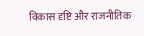विकास दृष्टि और राजनीतिक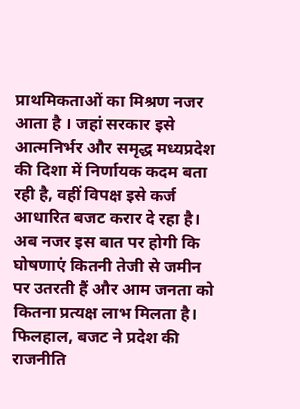प्राथमिकताओं का मिश्रण नजर आता है । जहां सरकार इसे आत्मनिर्भर और समृद्ध मध्यप्रदेश की दिशा में निर्णायक कदम बता रही है, वहीं विपक्ष इसे कर्ज आधारित बजट करार दे रहा है। अब नजर इस बात पर होगी कि घोषणाएं कितनी तेजी से जमीन पर उतरती हैं और आम जनता को कितना प्रत्यक्ष लाभ मिलता है। फिलहाल, बजट ने प्रदेश की राजनीति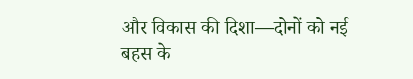और विकास की दिशा—दोनों को नई बहस के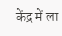केंद्र में ला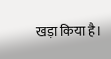खड़ा किया है।